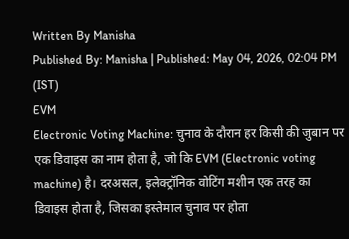Written By Manisha
Published By: Manisha | Published: May 04, 2026, 02:04 PM (IST)
EVM
Electronic Voting Machine: चुनाव के दौरान हर किसी की जुबान पर एक डिवाइस का नाम होता है, जो कि EVM (Electronic voting machine) है। दरअसल, इलेक्ट्रॉनिक वोटिंग मशीन एक तरह का डिवाइस होता है, जिसका इस्तेमाल चुनाव पर होता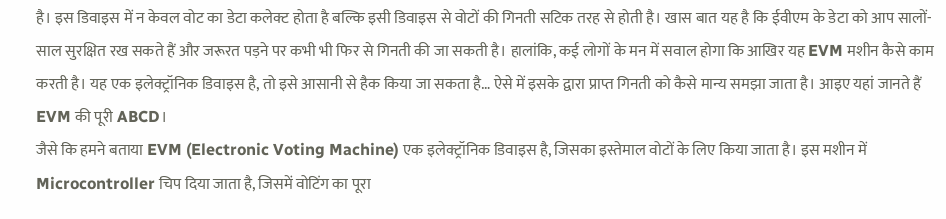है। इस डिवाइस में न केवल वोट का डेटा कलेक्ट होता है बल्कि इसी डिवाइस से वोटों की गिनती सटिक तरह से होती है। खास बात यह है कि ईवीएम के डेटा को आप सालों-साल सुरक्षित रख सकते हैं और जरूरत पड़ने पर कभी भी फिर से गिनती की जा सकती है। हालांकि, कई लोगों के मन में सवाल होगा कि आखिर यह EVM मशीन कैसे काम करती है। यह एक इलेक्ट्रॉनिक डिवाइस है, तो इसे आसानी से हैक किया जा सकता है… ऐसे में इसके द्वारा प्राप्त गिनती को कैसे मान्य समझा जाता है। आइए यहां जानते हैं EVM की पूरी ABCD।
जैसे कि हमने बताया EVM (Electronic Voting Machine) एक इलेक्ट्रॉनिक डिवाइस है, जिसका इस्तेमाल वोटों के लिए किया जाता है। इस मशीन में Microcontroller चिप दिया जाता है, जिसमें वोटिंग का पूरा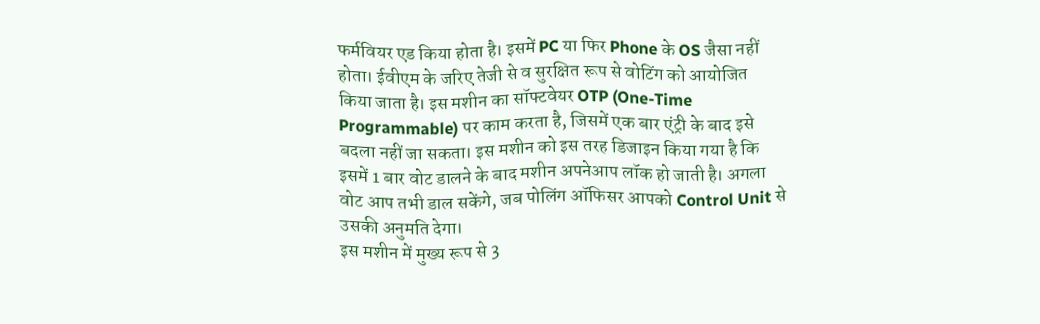फर्मवियर एड किया होता है। इसमें PC या फिर Phone के OS जैसा नहीं होता। ईवीएम के जरिए तेजी से व सुरक्षित रूप से वोटिंग को आयोजित किया जाता है। इस मशीन का सॉफ्टवेयर OTP (One-Time Programmable) पर काम करता है, जिसमें एक बार एंट्री के बाद इसे बदला नहीं जा सकता। इस मशीन को इस तरह डिजाइन किया गया है कि इसमें 1 बार वोट डालने के बाद मशीन अपनेआप लॉक हो जाती है। अगला वोट आप तभी डाल सकेंगे, जब पोलिंग ऑफिसर आपको Control Unit से उसकी अनुमति देगा।
इस मशीन में मुख्य रूप से 3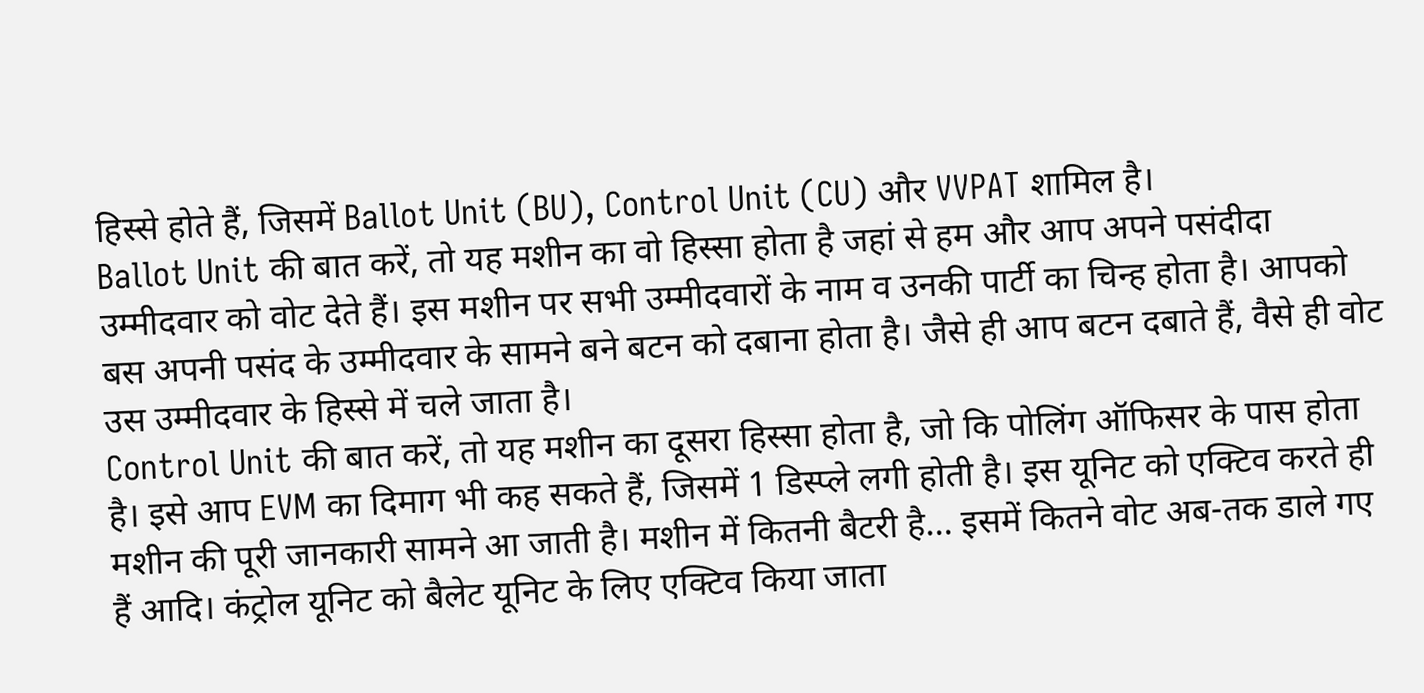हिस्से होते हैं, जिसमें Ballot Unit (BU), Control Unit (CU) और VVPAT शामिल है।
Ballot Unit की बात करें, तो यह मशीन का वो हिस्सा होता है जहां से हम और आप अपने पसंदीदा उम्मीदवार को वोट देते हैं। इस मशीन पर सभी उम्मीदवारों के नाम व उनकी पार्टी का चिन्ह होता है। आपको बस अपनी पसंद के उम्मीदवार के सामने बने बटन को दबाना होता है। जैसे ही आप बटन दबाते हैं, वैसे ही वोट उस उम्मीदवार के हिस्से में चले जाता है।
Control Unit की बात करें, तो यह मशीन का दूसरा हिस्सा होता है, जो कि पोलिंग ऑफिसर के पास होता है। इसे आप EVM का दिमाग भी कह सकते हैं, जिसमें 1 डिस्प्ले लगी होती है। इस यूनिट को एक्टिव करते ही मशीन की पूरी जानकारी सामने आ जाती है। मशीन में कितनी बैटरी है… इसमें कितने वोट अब-तक डाले गए हैं आदि। कंट्रोल यूनिट को बैलेट यूनिट के लिए एक्टिव किया जाता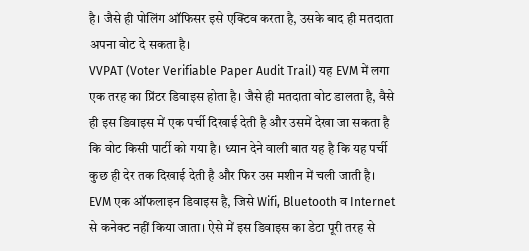है। जैसे ही पोलिंग ऑफिसर इसे एक्टिव करता है, उसके बाद ही मतदाता अपना वोट दे सकता है।
VVPAT (Voter Verifiable Paper Audit Trail) यह EVM में लगा एक तरह का प्रिंटर डिवाइस होता है। जैसे ही मतदाता वोट डालता है, वैसे ही इस डिवाइस में एक पर्ची दिखाई देती है और उसमें देखा जा सकता है कि वोट किसी पार्टी को गया है। ध्यान देने वाली बात यह है कि यह पर्ची कुछ ही देर तक दिखाई देती है और फिर उस मशीन में चली जाती है।
EVM एक ऑफलाइन डिवाइस है, जिसे Wifi, Bluetooth व Internet से कनेक्ट नहीं किया जाता। ऐसे में इस डिवाइस का डेटा पूरी तरह से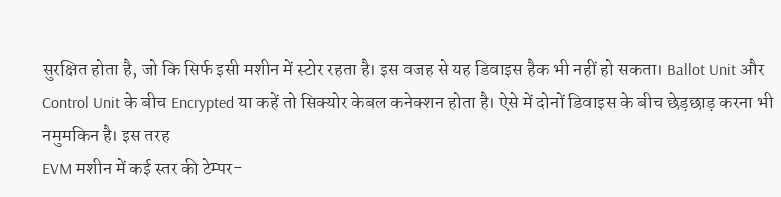सुरक्षित होता है, जो कि सिर्फ इसी मशीन में स्टोर रहता है। इस वजह से यह डिवाइस हैक भी नहीं हो सकता। Ballot Unit और Control Unit के बीच Encrypted या कहें तो सिक्योर केबल कनेक्शन होता है। ऐसे में दोनों डिवाइस के बीच छेड़छाड़ करना भी नमुमकिन है। इस तरह
EVM मशीन में कई स्तर की टेम्पर-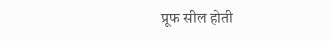प्रूफ सील होती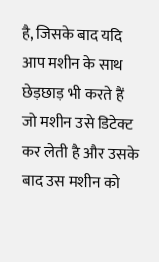है, जिसके बाद यदि आप मशीन के साथ छेड़छाड़ भी करते हैं जो मशीन उसे डिटेक्ट कर लेती है और उसके बाद उस मशीन को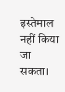इस्तेमाल नहीं किया जा सकता।